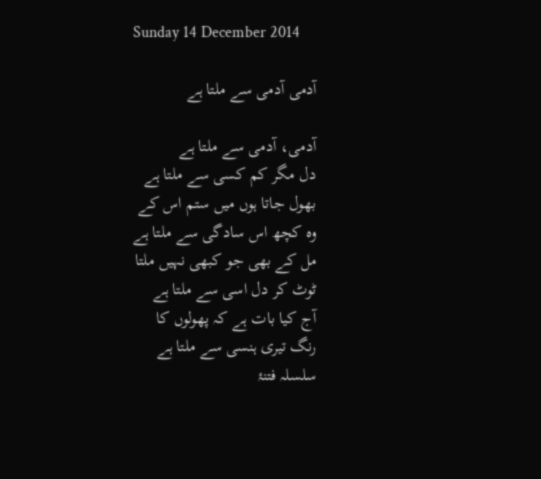Sunday 14 December 2014

آدمی آدمی سے ملتا ہے

آدمی، آدمی سے ملتا ہے
دل مگر کم کسی سے ملتا ہے
بھول جاتا ہوں میں ستم اس کے
وہ کچھ اس سادگی سے ملتا ہے
مل کے بھی جو کبھی نہیں ملتا
ٹوٹ کر دل اسی سے ملتا ہے
آج کیا بات ہے کہ پھولوں کا
رنگ تیری ہنسی سے ملتا ہے
سلسلہ فتنۂ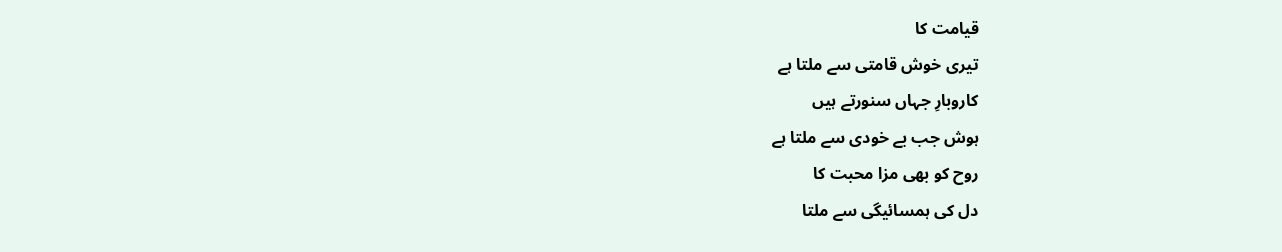قیامت کا
تیری خوش قامتی سے ملتا ہے
کاروبارِ جہاں سنورتے ہیں
ہوش جب بے خودی سے ملتا ہے
روح کو بهی مزا محبت کا
دل کی ہمسائیگی سے ملتا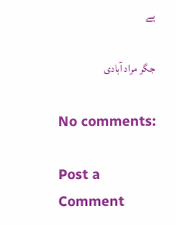ہے

جگر مراد آبادی

No comments:

Post a Comment